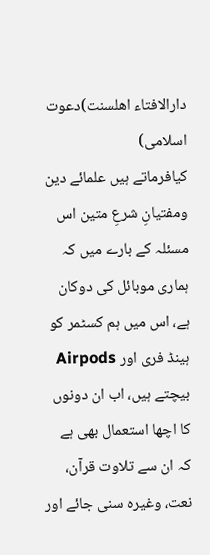دارالافتاء اھلسنت)دعوت اسلامی)
کیافرماتے ہیں علمائے دین ومفتیانِ شرعِ متین اس مسئلہ کے بارے میں کہ ہماری موبائل کی دوکان ہے، اس میں ہم کسٹمر کو ہینڈ فری اور Airpods بیچتے ہیں، اب ان دونوں کا اچھا استعمال بھی ہے کہ ان سے تلاوت قرآن، نعت، وغیرہ سنی جائے اور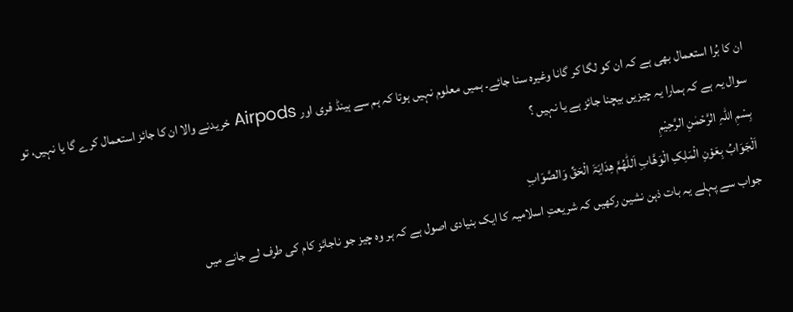ان کا بُرا استعمال بھی ہے کہ ان کو لگا کر گانا وغیرہ سنا جائے۔ ہمیں معلوم نہیں ہوتا کہ ہم سے ہینڈ فری اور Airpods خریدنے والا ان کا جائز استعمال کرے گا یا نہیں، تو سوال یہ ہے کہ ہمارا یہ چیزیں بیچنا جائز ہے یا نہیں ؟
بِسْمِ اللہِ الرَّحْمٰنِ الرَّحِیْمِ
اَلْجَوَابُ بِعَوْنِ الْمَلِکِ الْوَھَّابِ اَللّٰھُمَّ ھِدَایَۃَ الْحَقِّ وَالصَّوَابِ
جواب سے پہلے یہ بات ذہن نشین رکھیں کہ شریعتِ اسلامیہ کا ایک بنیادی اصول ہے کہ ہر وہ چیز جو ناجائز کام کی طرف لے جانے میں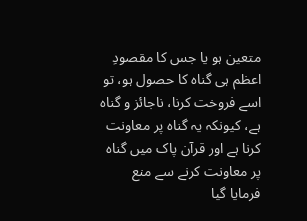متعین ہو یا جس کا مقصودِ اعظم ہی گناہ کا حصول ہو، تو اسے فروخت کرنا، ناجائز و گناہ ہے، کیونکہ یہ گناہ پر معاونت کرنا ہے اور قرآن پاک میں گناہ پر معاونت کرنے سے منع فرمایا گیا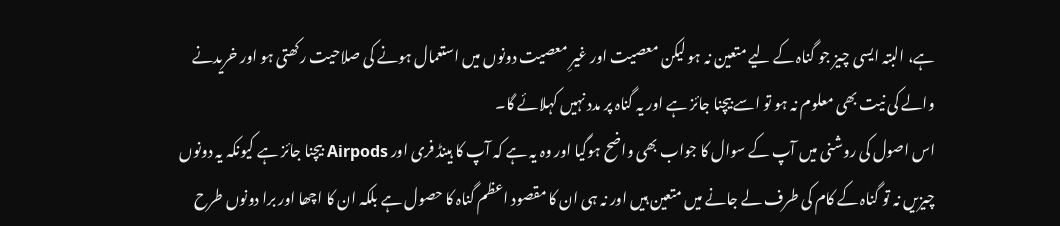ہے، البتہ ایسی چیز جو گناہ کے لیے متعین نہ ہو لیکن معصیت اور غیرِ معصیت دونوں میں استعمال ہونے کی صلاحیت رکھتی ہو اور خریدنے والے کی نیت بھی معلوم نہ ہو تو اسے بیچنا جائز ہے اور یہ گناہ پر مدد نہیں کہلائے گا۔
اس اصول کی روشنی میں آپ کے سوال کا جواب بھی واضح ہوگیا اور وہ یہ ہے کہ آپ کا ہینڈ فری اور Airpods بیچنا جائز ہے کیونکہ یہ دونوں چیزیں نہ تو گناہ کے کام کی طرف لے جانے میں متعین ہیں اور نہ ہی ان کا مقصود اعظم گناہ کا حصول ہے بلکہ ان کا اچھا اور برا دونوں طرح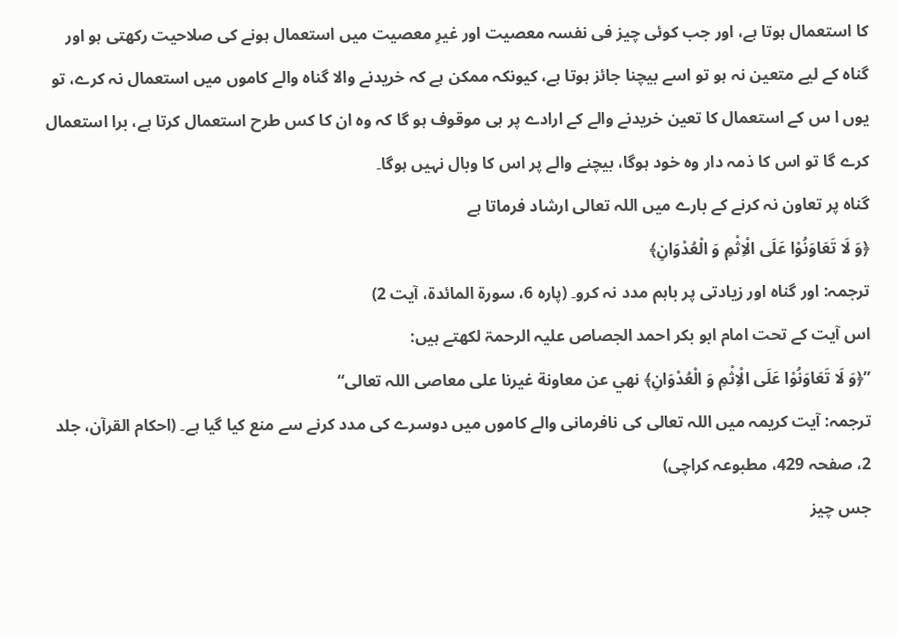کا استعمال ہوتا ہے، اور جب کوئی چیز فی نفسہ معصیت اور غیرِ معصیت میں استعمال ہونے کی صلاحیت رکھتی ہو اور گناہ کے لیے متعین نہ ہو تو اسے بیچنا جائز ہوتا ہے، کیونکہ ممکن ہے کہ خریدنے والا گناہ والے کاموں میں استعمال نہ کرے، تو یوں ا س کے استعمال کا تعین خریدنے والے کے ارادے پر ہی موقوف ہو گا کہ وہ ان کا کس طرح استعمال کرتا ہے، برا استعمال کرے گا تو اس کا ذمہ دار وہ خود ہوگا، بیچنے والے پر اس کا وبال نہیں ہوگا۔
گناہ پر تعاون نہ کرنے کے بارے میں اللہ تعالی ارشاد فرماتا ہے
﴿وَ لَا تَعَاوَنُوْا عَلَى الْاِثْمِ وَ الْعُدْوَانِ﴾
ترجمہ: اور گناہ اور زیادتی پر باہم مدد نہ کرو۔ (پارہ 6، سورۃ المائدۃ، آیت 2)
اس آیت کے تحت امام ابو بکر احمد الجصاص علیہ الرحمۃ لکھتے ہیں:
”﴿وَ لَا تَعَاوَنُوْا عَلَى الْاِثْمِ وَ الْعُدْوَانِ﴾ نهي عن معاونة غيرنا على معاصی اللہ تعالى“
ترجمہ: آیت کریمہ میں اللہ تعالی کی نافرمانی والے کاموں میں دوسرے کی مدد کرنے سے منع کیا گیا ہے۔ (احکام القرآن، جلد 2، صفحہ 429، مطبوعہ کراچی)
جس چیز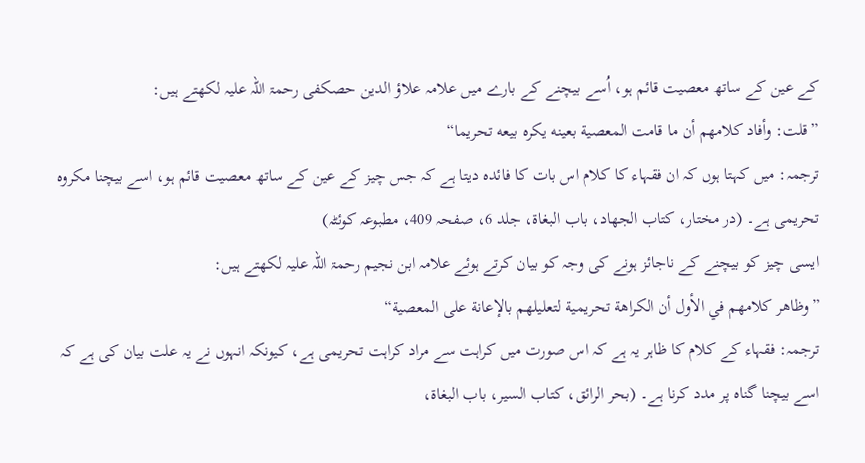کے عین کے ساتھ معصیت قائم ہو، اُسے بیچنے کے بارے میں علامہ علاؤ الدین حصکفی رحمۃ اللہ علیہ لکھتے ہیں:
”قلت: وأفاد كلامهم أن ما قامت المعصية بعينه يكره بيعه تحريما“
ترجمہ: میں کہتا ہوں کہ ان فقہاء کا کلام اس بات کا فائدہ دیتا ہے کہ جس چیز کے عین کے ساتھ معصیت قائم ہو، اسے بیچنا مکروہ تحریمی ہے۔ (در مختار، کتاب الجھاد، باب البغاۃ، جلد 6، صفحہ 409، مطبوعہ کوئٹہ)
ایسی چیز کو بیچنے کے ناجائز ہونے کی وجہ کو بیان کرتے ہوئے علامہ ابن نجیم رحمۃ اللہ علیہ لکھتے ہیں:
”وظاهر كلامهم في الأول أن الكراهة تحريمية لتعليلهم بالإعانة على المعصية“
ترجمہ: فقہاء کے کلام کا ظاہر یہ ہے کہ اس صورت میں کراہت سے مراد کراہت تحریمی ہے، کیونکہ انہوں نے یہ علت بیان کی ہے کہ اسے بیچنا گناہ پر مدد کرنا ہے۔ (بحر الرائق، کتاب السیر، باب البغاۃ،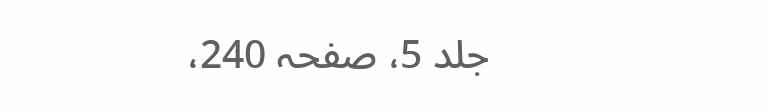جلد 5، صفحہ 240،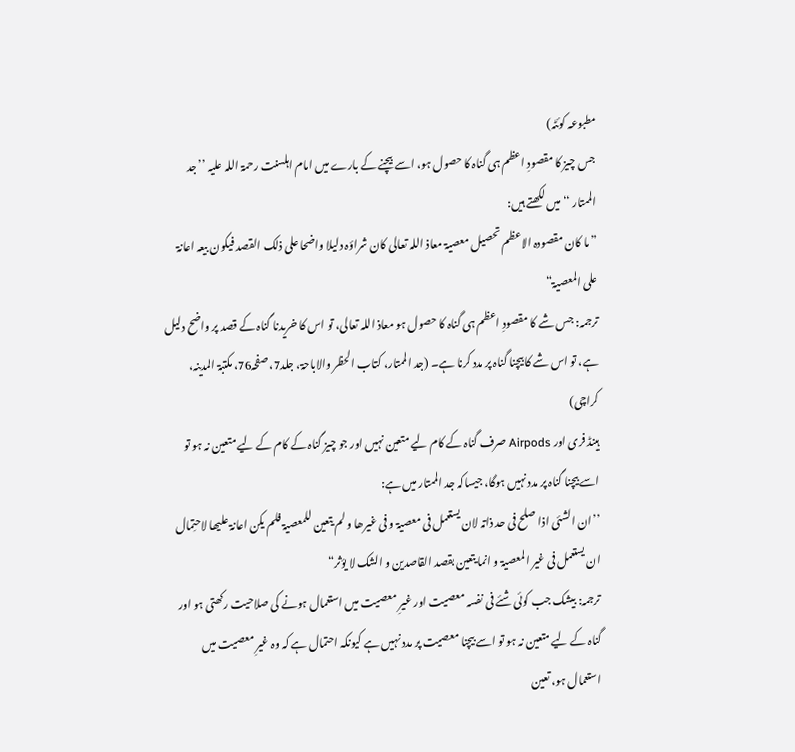مطبوعہ کوئٹہ)
جس چیز کا مقصودِ اعظم ہی گناہ کا حصول ہو، اسے بیچنے کے بارے میں امام اہلسنت رحمۃ اللہ علیہ ’’جد الممتار ‘‘ میں لکھتے ہیں:
”ما کان مقصودہ الاعظم تحصیل معصیۃ معاذ اللہ تعالی کان شراؤہ دلیلا واضحا علی ذلک القصد فیکون بیعہ اعانۃ علی المعصیۃ“
ترجمہ: جس شے کا مقصودِ اعظم ہی گناہ کا حصول ہو معاذ اللہ تعالی، تو اس کا خریدنا گناہ کے قصد پر واضح دلیل ہے، تو اس شے کا بیچنا گناہ پر مدد کرنا ہے۔ (جد الممتار، کتاب الحظر والاباحۃ، جلد7، صفحہ76، مکتبۃ المدینہ، کراچی)
ہینڈ فری اور Airpods صرف گناہ کے کام لیے متعین نہیں اور جو چیز گناہ کے کام کے لیے متعین نہ ہو تو اسے بیچنا گناہ پر مدد نہیں ہوگا، جیساکہ جد الممتار میں ہے:
’’ان الشئی اذا صلح فی حد ذاتہ لان یستعمل فی معصیۃ و فی غیرھا و لم یتعین للمعصیۃ فلم یکن اعانۃ علیھا لاحتِمال ان یستعمل فی غیر المعصیۃ و انما یتعین بقصد القاصدین و الشک لا یؤثر“
ترجمہ: بیشک جب کوئی شئے فی نفسہ معصیت اور غیرِ معصیت میں استعمال ہونے کی صلاحیت رکھتی ہو اور گناہ کے لیے متعین نہ ہو تو اسے بیچنا معصیت پر مدد نہیں ہے کیونکہ احتمال ہے کہ وہ غیرِ معصیت میں استعمال ہو، تعین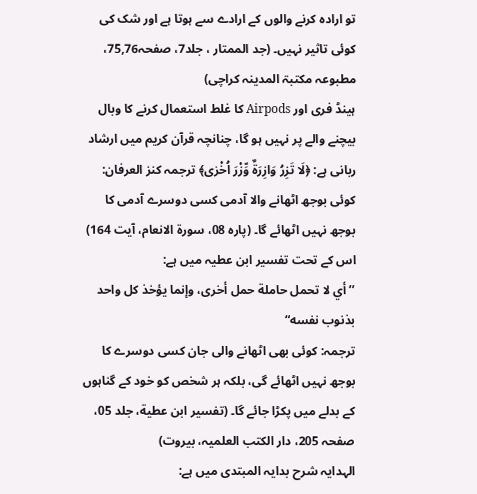تو ارادہ کرنے والوں کے ارادے سے ہوتا ہے اور شک کی کوئی تاثیر نہیں۔ (جد الممتار ، جلد7، صفحہ75,76، مطبوعہ مکتبۃ المدینہ کراچی)
ہینڈ فری اور Airpods کا غلط استعمال کرنے کا وبال بیچنے والے پر نہیں ہو گا، چنانچہ قرآن کریم میں ارشاد ربانی ہے: ﴿لَا تَزِرُ وَازِرَةٌ وِّزْرَ اُخْرٰى﴾ ترجمہ کنز العرفان: کوئی بوجھ اٹھانے والا آدمی کسی دوسرے آدمی کا بوجھ نہیں اٹھائے گا۔ (پارہ 08، سورۃ الانعام، آیت 164)
اس کے تحت تفسير ابن عطیہ میں ہے:
’’أي لا تحمل حاملة حمل أخرى، وإنما يؤخذ كل واحد بذنوب نفسه“
ترجمہ: کوئی بھی اٹھانے والی جان کسی دوسرے کا بوجھ نہیں اٹھائے گی، بلکہ ہر شخص کو خود کے گناہوں کے بدلے میں پکڑا جائے گا۔ (تفسير ابن عطية، جلد 05، صفحہ 205، دار الکتب العلمیہ، بیروت)
الہدایہ شرح بدایہ المبتدی میں ہے: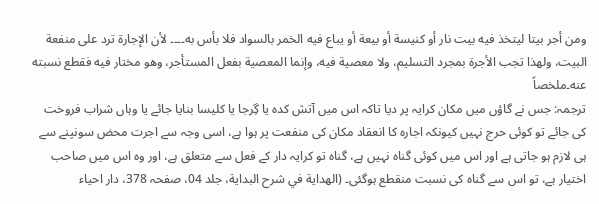ومن أجر بيتا ليتخذ فيه بيت نار أو كنيسة أو بيعة أو يباع فيه الخمر بالسواد فلا بأس به۔۔۔۔ لأن الإجارة ترد على منفعة البيت، ولهذا تجب الأجرة بمجرد التسليم، ولا معصية فيه، وإنما المعصية بفعل المستأجر، وهو مختار فيه فقطع نسبته عنه۔ملخصاً
ترجمہ: جس نے گاؤں میں مکان کرایہ پر دیا تاکہ اس میں آتش کدہ یا گِرجا یا کلیسا بنایا جائے یا وہاں شراب فروخت کی جائے تو کوئی حرج نہیں کیونکہ اجارہ کا انعقاد مکان کی منفعت پر ہوا ہے، اسی وجہ سے اجرت محض سونپنے سے ہی لازم ہو جاتی ہے اور اس میں کوئی گناہ نہیں ہے، گناہ تو کرایہ دار کے فعل سے متعلق ہے، اور وہ اس میں صاحب اختیار ہے، تو اس سے گناہ کی نسبت منقطع ہوگئی۔ (الهداية في شرح البداية، جلد 04، صفحہ 378، دار احیاء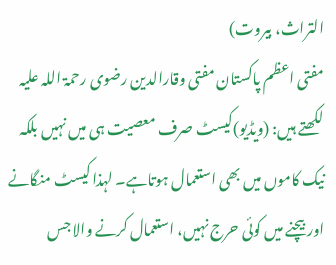التراث، بیروت)
مفتی اعظم پاکستان مفتی وقارالدین رضوی رحمۃ اللہ علیہ لکھتے ہیں: (ویڈیو)کیسٹ صرف معصیت ہی میں نہیں بلکہ نیک کاموں میں بھی استعمال ہوتاہے۔ لہذا کیسٹ منگانے اور بیچنے میں کوئی حرج نہیں، استعمال کرنے والا جس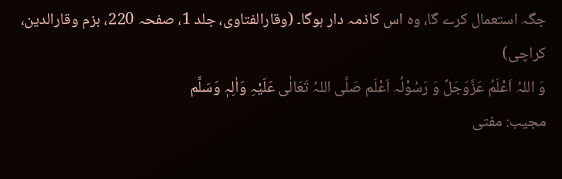جگہ استعمال کرے گا، وہ اس کاذمہ دار ہوگا۔ (وقارالفتاوی، جلد 1، صفحہ 220، بزم وقارالدین، کراچی)
وَ اللہُ اَعْلَمُ عَزَّوَجَلَّ وَ رَسُوْلُہ اَعْلَم صَلَّی اللہُ تَعَالٰی عَلَیْہِ وَاٰلِہٖ وَسَلَّم
مجیب: مفتی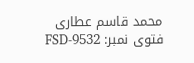محمد قاسم عطاری
فتوی نمبر: FSD-9532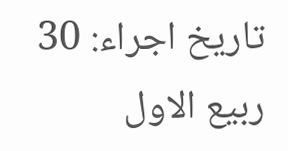تاریخ اجراء: 30 ربیع الاول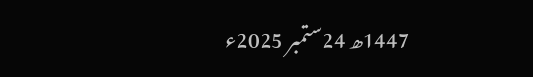1447ھ 24ستمبر 2025ء